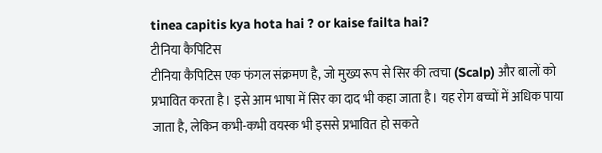tinea capitis kya hota hai ? or kaise failta hai?
टीनिया कैपिटिस
टीनिया कैपिटिस एक फंगल संक्रमण है, जो मुख्य रूप से सिर की त्वचा (Scalp) और बालों को प्रभावित करता है। इसे आम भाषा में सिर का दाद भी कहा जाता है। यह रोग बच्चों में अधिक पाया जाता है, लेकिन कभी-कभी वयस्क भी इससे प्रभावित हो सकते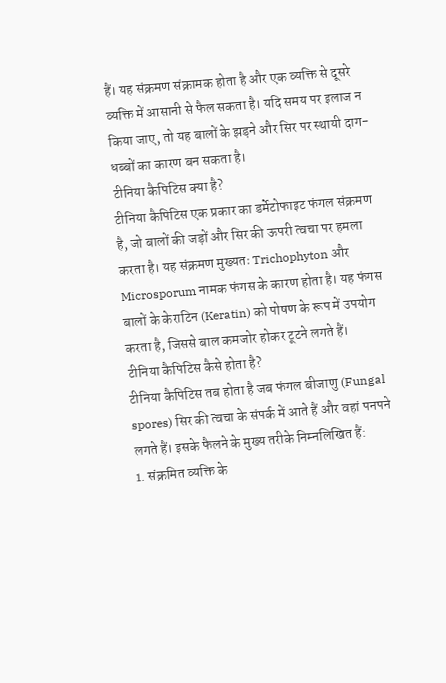हैं। यह संक्रमण संक्रामक होता है और एक व्यक्ति से दूसरे व्यक्ति में आसानी से फैल सकता है। यदि समय पर इलाज न किया जाए, तो यह बालों के झड़ने और सिर पर स्थायी दाग-धब्बों का कारण बन सकता है।
टीनिया कैपिटिस क्या है?
टीनिया कैपिटिस एक प्रकार का डर्मेटोफाइट फंगल संक्रमण है, जो बालों की जड़ों और सिर की ऊपरी त्वचा पर हमला करता है। यह संक्रमण मुख्यतः Trichophyton और Microsporum नामक फंगस के कारण होता है। यह फंगस बालों के केराटिन (Keratin) को पोषण के रूप में उपयोग करता है, जिससे बाल कमजोर होकर टूटने लगते हैं।
टीनिया कैपिटिस कैसे होता है?
टीनिया कैपिटिस तब होता है जब फंगल बीजाणु (Fungal spores) सिर की त्वचा के संपर्क में आते हैं और वहां पनपने लगते हैं। इसके फैलने के मुख्य तरीके निम्नलिखित हैं:
1. संक्रमित व्यक्ति के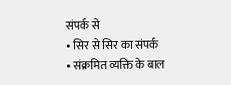संपर्क से
• सिर से सिर का संपर्क
• संक्रमित व्यक्ति के बाल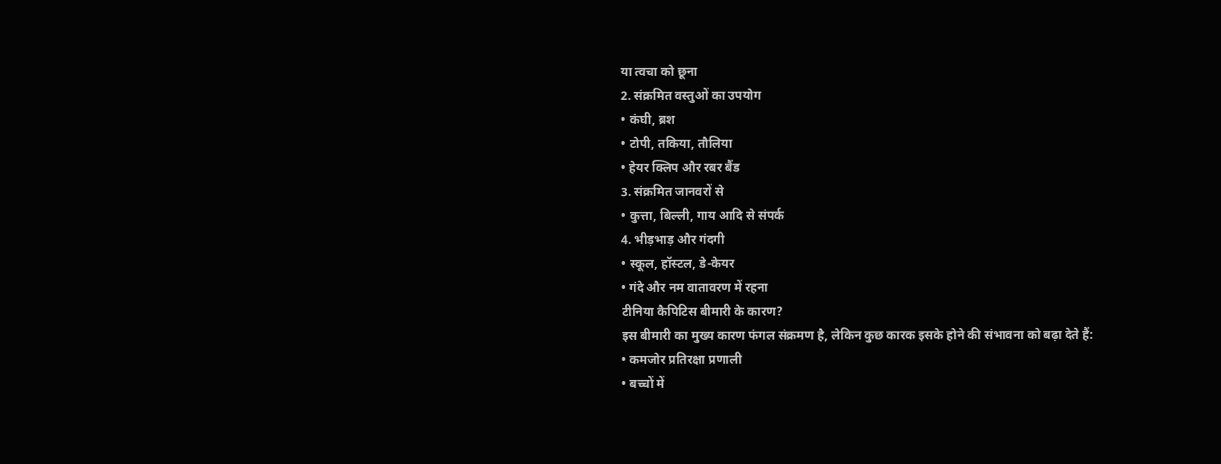या त्वचा को छूना
2. संक्रमित वस्तुओं का उपयोग
• कंघी, ब्रश
• टोपी, तकिया, तौलिया
• हेयर क्लिप और रबर बैंड
3. संक्रमित जानवरों से
• कुत्ता, बिल्ली, गाय आदि से संपर्क
4. भीड़भाड़ और गंदगी
• स्कूल, हॉस्टल, डे-केयर
• गंदे और नम वातावरण में रहना
टीनिया कैपिटिस बीमारी के कारण?
इस बीमारी का मुख्य कारण फंगल संक्रमण है, लेकिन कुछ कारक इसके होने की संभावना को बढ़ा देते हैं:
• कमजोर प्रतिरक्षा प्रणाली
• बच्चों में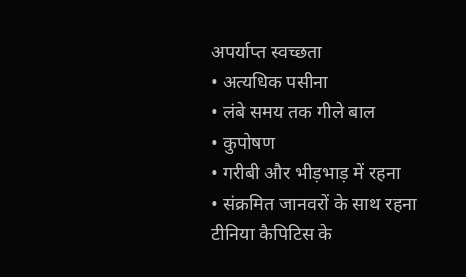अपर्याप्त स्वच्छता
• अत्यधिक पसीना
• लंबे समय तक गीले बाल
• कुपोषण
• गरीबी और भीड़भाड़ में रहना
• संक्रमित जानवरों के साथ रहना
टीनिया कैपिटिस के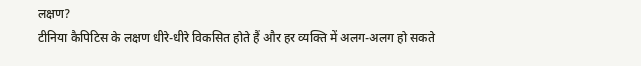लक्षण?
टीनिया कैपिटिस के लक्षण धीरे-धीरे विकसित होते हैं और हर व्यक्ति में अलग-अलग हो सकते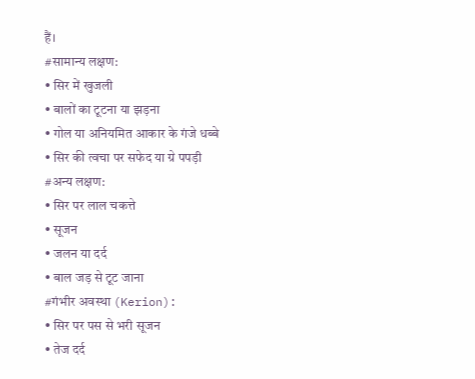हैं।
#सामान्य लक्षण:
• सिर में खुजली
• बालों का टूटना या झड़ना
• गोल या अनियमित आकार के गंजे धब्बे
• सिर की त्वचा पर सफेद या ग्रे पपड़ी
#अन्य लक्षण:
• सिर पर लाल चकत्ते
• सूजन
• जलन या दर्द
• बाल जड़ से टूट जाना
#गंभीर अवस्था (Kerion):
• सिर पर पस से भरी सूजन
• तेज दर्द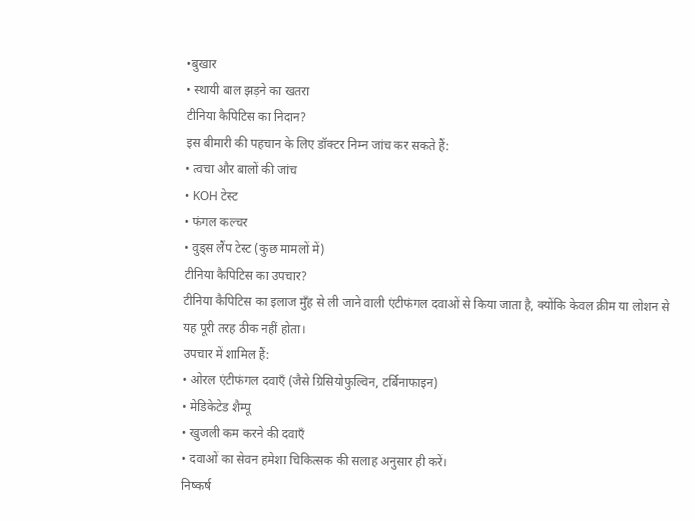•बुखार
• स्थायी बाल झड़ने का खतरा
टीनिया कैपिटिस का निदान?
इस बीमारी की पहचान के लिए डॉक्टर निम्न जांच कर सकते हैं:
• त्वचा और बालों की जांच
• KOH टेस्ट
• फंगल कल्चर
• वुड्स लैंप टेस्ट (कुछ मामलों में)
टीनिया कैपिटिस का उपचार?
टीनिया कैपिटिस का इलाज मुँह से ली जाने वाली एंटीफंगल दवाओं से किया जाता है, क्योंकि केवल क्रीम या लोशन से यह पूरी तरह ठीक नहीं होता।
उपचार में शामिल हैं:
• ओरल एंटीफंगल दवाएँ (जैसे ग्रिसियोफुल्विन, टर्बिनाफाइन)
• मेडिकेटेड शैम्पू
• खुजली कम करने की दवाएँ
• दवाओं का सेवन हमेशा चिकित्सक की सलाह अनुसार ही करें।
निष्कर्ष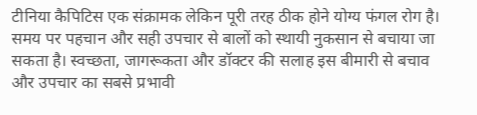टीनिया कैपिटिस एक संक्रामक लेकिन पूरी तरह ठीक होने योग्य फंगल रोग है। समय पर पहचान और सही उपचार से बालों को स्थायी नुकसान से बचाया जा सकता है। स्वच्छता, जागरूकता और डॉक्टर की सलाह इस बीमारी से बचाव और उपचार का सबसे प्रभावी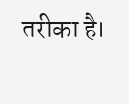तरीका है।